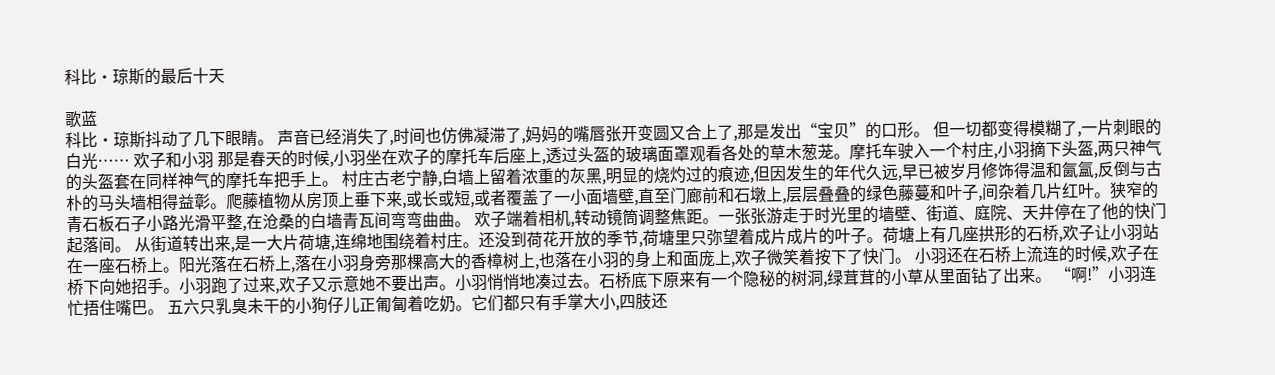科比・琼斯的最后十天

歌蓝
科比・琼斯抖动了几下眼睛。 声音已经消失了,时间也仿佛凝滞了,妈妈的嘴唇张开变圆又合上了,那是发出“宝贝”的口形。 但一切都变得模糊了,一片刺眼的白光…… 欢子和小羽 那是春天的时候,小羽坐在欢子的摩托车后座上,透过头盔的玻璃面罩观看各处的草木葱茏。摩托车驶入一个村庄,小羽摘下头盔,两只神气的头盔套在同样神气的摩托车把手上。 村庄古老宁静,白墙上留着浓重的灰黑,明显的烧灼过的痕迹,但因发生的年代久远,早已被岁月修饰得温和氤氲,反倒与古朴的马头墙相得益彰。爬藤植物从房顶上垂下来,或长或短,或者覆盖了一小面墙壁,直至门廊前和石墩上,层层叠叠的绿色藤蔓和叶子,间杂着几片红叶。狭窄的青石板石子小路光滑平整,在沧桑的白墙青瓦间弯弯曲曲。 欢子端着相机,转动镜筒调整焦距。一张张游走于时光里的墙壁、街道、庭院、天井停在了他的快门起落间。 从街道转出来,是一大片荷塘,连绵地围绕着村庄。还没到荷花开放的季节,荷塘里只弥望着成片成片的叶子。荷塘上有几座拱形的石桥,欢子让小羽站在一座石桥上。阳光落在石桥上,落在小羽身旁那棵高大的香樟树上,也落在小羽的身上和面庞上,欢子微笑着按下了快门。 小羽还在石桥上流连的时候,欢子在桥下向她招手。小羽跑了过来,欢子又示意她不要出声。小羽悄悄地凑过去。石桥底下原来有一个隐秘的树洞,绿茸茸的小草从里面钻了出来。 “啊!”小羽连忙捂住嘴巴。 五六只乳臭未干的小狗仔儿正匍匐着吃奶。它们都只有手掌大小,四肢还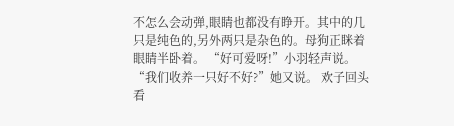不怎么会动弹,眼睛也都没有睁开。其中的几只是纯色的,另外两只是杂色的。母狗正眯着眼睛半卧着。 “好可爱呀!”小羽轻声说。 “我们收养一只好不好?”她又说。 欢子回头看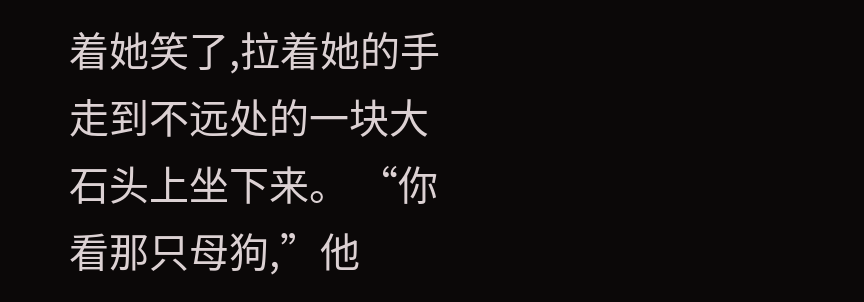着她笑了,拉着她的手走到不远处的一块大石头上坐下来。 “你看那只母狗,”他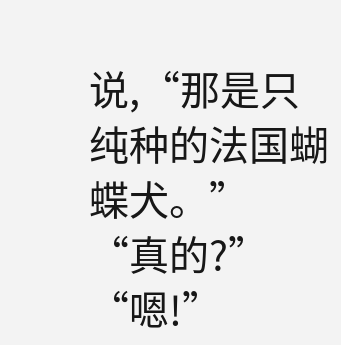说,“那是只纯种的法国蝴蝶犬。” “真的?” “嗯!”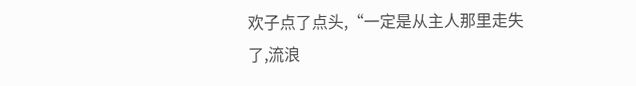欢子点了点头,“一定是从主人那里走失了,流浪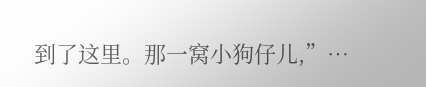到了这里。那一窝小狗仔儿,”…